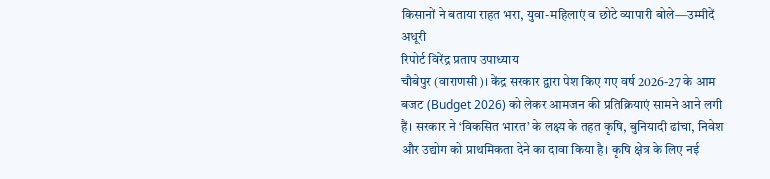किसानों ने बताया राहत भरा, युवा-महिलाएं व छोटे व्यापारी बोले—उम्मीदें अधूरी
रिपोर्ट विरेंद्र प्रताप उपाध्याय
चौबेपुर (वाराणसी)। केंद्र सरकार द्वारा पेश किए गए वर्ष 2026-27 के आम बजट (Budget 2026) को लेकर आमजन की प्रतिक्रियाएं सामने आने लगी हैं। सरकार ने ‘विकसित भारत’ के लक्ष्य के तहत कृषि, बुनियादी ढांचा, निवेश और उद्योग को प्राथमिकता देने का दावा किया है। कृषि क्षेत्र के लिए नई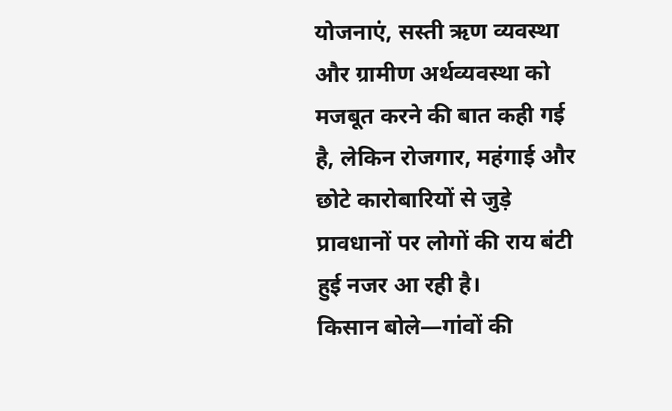योजनाएं, सस्ती ऋण व्यवस्था और ग्रामीण अर्थव्यवस्था को मजबूत करने की बात कही गई है, लेकिन रोजगार, महंगाई और छोटे कारोबारियों से जुड़े प्रावधानों पर लोगों की राय बंटी हुई नजर आ रही है।
किसान बोले—गांवों की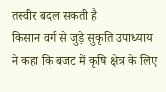तस्वीर बदल सकती है
किसान वर्ग से जुड़े सुकृति उपाध्याय ने कहा कि बजट में कृषि क्षेत्र के लिए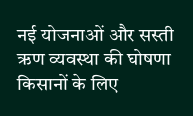नई योजनाओं और सस्ती ऋण व्यवस्था की घोषणा किसानों के लिए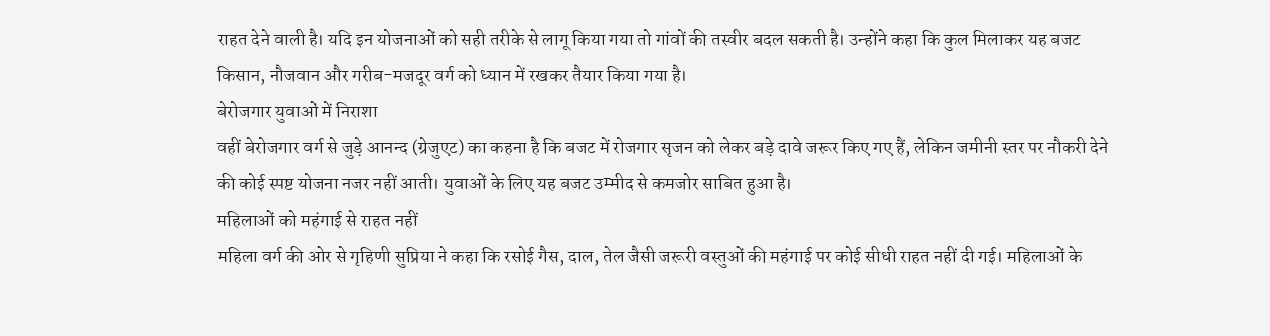राहत देने वाली है। यदि इन योजनाओं को सही तरीके से लागू किया गया तो गांवों की तस्वीर बदल सकती है। उन्होंने कहा कि कुल मिलाकर यह बजट किसान, नौजवान और गरीब-मजदूर वर्ग को ध्यान में रखकर तैयार किया गया है।
बेरोजगार युवाओं में निराशा
वहीं बेरोजगार वर्ग से जुड़े आनन्द (ग्रेजुएट) का कहना है कि बजट में रोजगार सृजन को लेकर बड़े दावे जरूर किए गए हैं, लेकिन जमीनी स्तर पर नौकरी देने की कोई स्पष्ट योजना नजर नहीं आती। युवाओं के लिए यह बजट उम्मीद से कमजोर साबित हुआ है।
महिलाओं को महंगाई से राहत नहीं
महिला वर्ग की ओर से गृहिणी सुप्रिया ने कहा कि रसोई गैस, दाल, तेल जैसी जरूरी वस्तुओं की महंगाई पर कोई सीधी राहत नहीं दी गई। महिलाओं के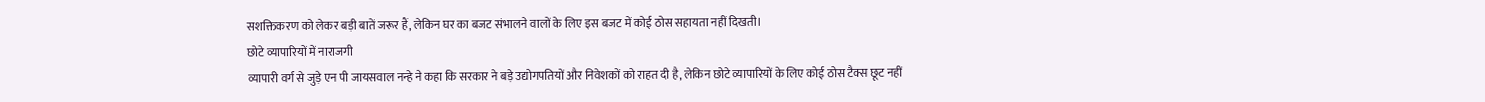सशक्तिकरण को लेकर बड़ी बातें जरूर हैं, लेकिन घर का बजट संभालने वालों के लिए इस बजट में कोई ठोस सहायता नहीं दिखती।
छोटे व्यापारियों में नाराजगी
व्यापारी वर्ग से जुड़े एन पी जायसवाल नन्हे ने कहा कि सरकार ने बड़े उद्योगपतियों और निवेशकों को राहत दी है, लेकिन छोटे व्यापारियों के लिए कोई ठोस टैक्स छूट नहीं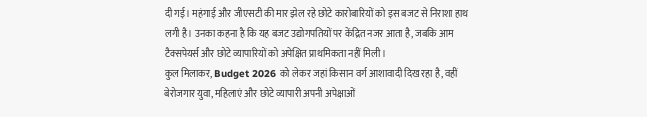दी गई। महंगाई और जीएसटी की मार झेल रहे छोटे कारोबारियों को इस बजट से निराशा हाथ लगी है। उनका कहना है कि यह बजट उद्योगपतियों पर केंद्रित नजर आता है, जबकि आम टैक्सपेयर्स और छोटे व्यापारियों को अपेक्षित प्राथमिकता नहीं मिली।
कुल मिलाकर, Budget 2026 को लेकर जहां किसान वर्ग आशावादी दिख रहा है, वहीं बेरोजगार युवा, महिलाएं और छोटे व्यापारी अपनी अपेक्षाओं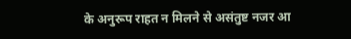के अनुरूप राहत न मिलने से असंतुष्ट नजर आ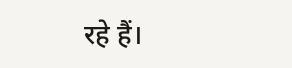रहे हैं।